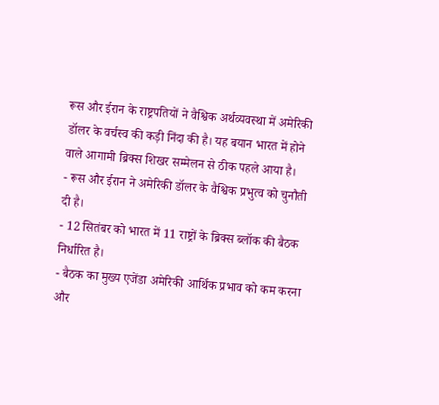रूस और ईरान के राष्ट्रपतियों ने वैश्विक अर्थव्यवस्था में अमेरिकी डॉलर के वर्चस्व की कड़ी निंदा की है। यह बयान भारत में होने वाले आगामी ब्रिक्स शिखर सम्मेलन से ठीक पहले आया है।
- रूस और ईरान ने अमेरिकी डॉलर के वैश्विक प्रभुत्व को चुनौती दी है।
- 12 सितंबर को भारत में 11 राष्ट्रों के ब्रिक्स ब्लॉक की बैठक निर्धारित है।
- बैठक का मुख्य एजेंडा अमेरिकी आर्थिक प्रभाव को कम करना और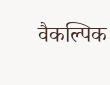वैकल्पिक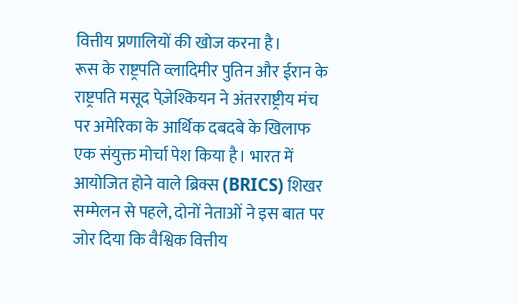वित्तीय प्रणालियों की खोज करना है।
रूस के राष्ट्रपति व्लादिमीर पुतिन और ईरान के राष्ट्रपति मसूद पेज़ेश्कियन ने अंतरराष्ट्रीय मंच पर अमेरिका के आर्थिक दबदबे के खिलाफ एक संयुक्त मोर्चा पेश किया है। भारत में आयोजित होने वाले ब्रिक्स (BRICS) शिखर सम्मेलन से पहले, दोनों नेताओं ने इस बात पर जोर दिया कि वैश्विक वित्तीय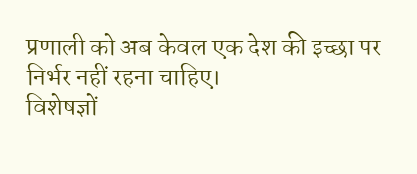प्रणाली को अब केवल एक देश की इच्छा पर निर्भर नहीं रहना चाहिए।
विशेषज्ञों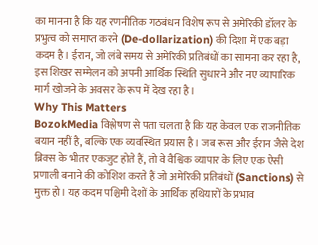का मानना है कि यह रणनीतिक गठबंधन विशेष रूप से अमेरिकी डॉलर के प्रभुत्व को समाप्त करने (De-dollarization) की दिशा में एक बड़ा कदम है। ईरान, जो लंबे समय से अमेरिकी प्रतिबंधों का सामना कर रहा है, इस शिखर सम्मेलन को अपनी आर्थिक स्थिति सुधारने और नए व्यापारिक मार्ग खोजने के अवसर के रूप में देख रहा है।
Why This Matters
BozokMedia विश्लेषण से पता चलता है कि यह केवल एक राजनीतिक बयान नहीं है, बल्कि एक व्यवस्थित प्रयास है। जब रूस और ईरान जैसे देश ब्रिक्स के भीतर एकजुट होते हैं, तो वे वैश्विक व्यापार के लिए एक ऐसी प्रणाली बनाने की कोशिश करते हैं जो अमेरिकी प्रतिबंधों (Sanctions) से मुक्त हो। यह कदम पश्चिमी देशों के आर्थिक हथियारों के प्रभाव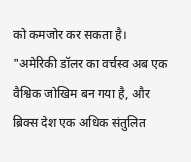को कमजोर कर सकता है।
"अमेरिकी डॉलर का वर्चस्व अब एक वैश्विक जोखिम बन गया है, और ब्रिक्स देश एक अधिक संतुलित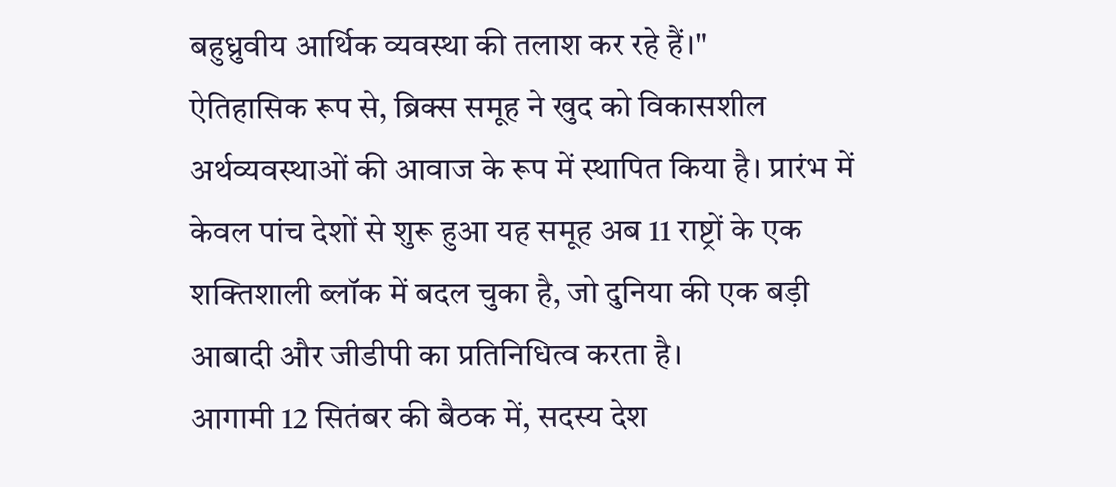बहुध्रुवीय आर्थिक व्यवस्था की तलाश कर रहे हैं।"
ऐतिहासिक रूप से, ब्रिक्स समूह ने खुद को विकासशील अर्थव्यवस्थाओं की आवाज के रूप में स्थापित किया है। प्रारंभ में केवल पांच देशों से शुरू हुआ यह समूह अब 11 राष्ट्रों के एक शक्तिशाली ब्लॉक में बदल चुका है, जो दुनिया की एक बड़ी आबादी और जीडीपी का प्रतिनिधित्व करता है।
आगामी 12 सितंबर की बैठक में, सदस्य देश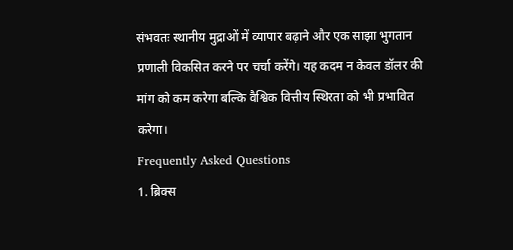संभवतः स्थानीय मुद्राओं में व्यापार बढ़ाने और एक साझा भुगतान प्रणाली विकसित करने पर चर्चा करेंगे। यह कदम न केवल डॉलर की मांग को कम करेगा बल्कि वैश्विक वित्तीय स्थिरता को भी प्रभावित करेगा।
Frequently Asked Questions
1. ब्रिक्स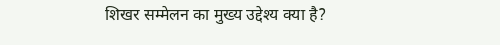शिखर सम्मेलन का मुख्य उद्देश्य क्या है?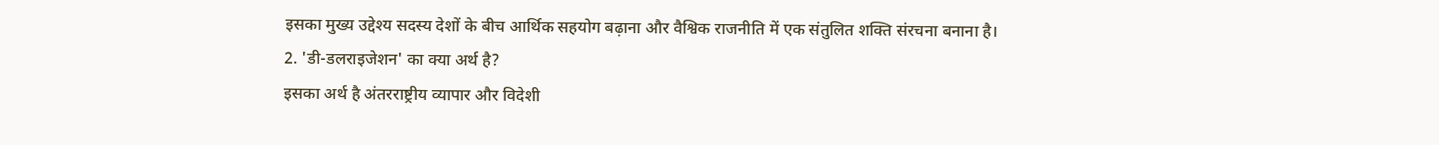इसका मुख्य उद्देश्य सदस्य देशों के बीच आर्थिक सहयोग बढ़ाना और वैश्विक राजनीति में एक संतुलित शक्ति संरचना बनाना है।
2. 'डी-डलराइजेशन' का क्या अर्थ है?
इसका अर्थ है अंतरराष्ट्रीय व्यापार और विदेशी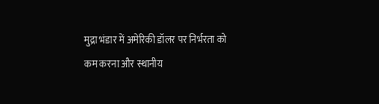मुद्रा भंडार में अमेरिकी डॉलर पर निर्भरता को कम करना और स्थानीय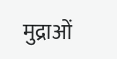मुद्राओं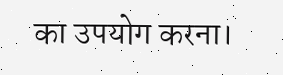का उपयोग करना।